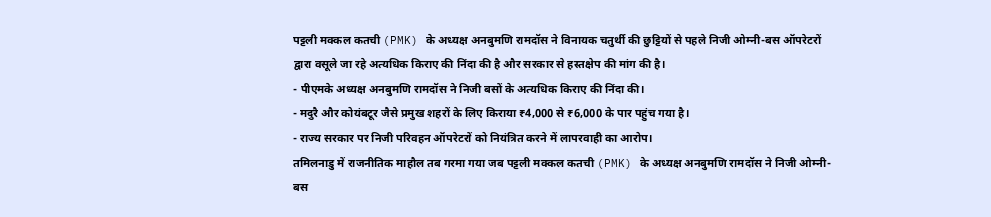पट्टली मक्कल कतची (PMK) के अध्यक्ष अनबुमणि रामदॉस ने विनायक चतुर्थी की छुट्टियों से पहले निजी ओम्नी-बस ऑपरेटरों द्वारा वसूले जा रहे अत्यधिक किराए की निंदा की है और सरकार से हस्तक्षेप की मांग की है।
- पीएमके अध्यक्ष अनबुमणि रामदॉस ने निजी बसों के अत्यधिक किराए की निंदा की।
- मदुरै और कोयंबटूर जैसे प्रमुख शहरों के लिए किराया ₹4,000 से ₹6,000 के पार पहुंच गया है।
- राज्य सरकार पर निजी परिवहन ऑपरेटरों को नियंत्रित करने में लापरवाही का आरोप।
तमिलनाडु में राजनीतिक माहौल तब गरमा गया जब पट्टली मक्कल कतची (PMK) के अध्यक्ष अनबुमणि रामदॉस ने निजी ओम्नी-बस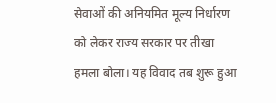सेवाओं की अनियमित मूल्य निर्धारण को लेकर राज्य सरकार पर तीखा हमला बोला। यह विवाद तब शुरू हुआ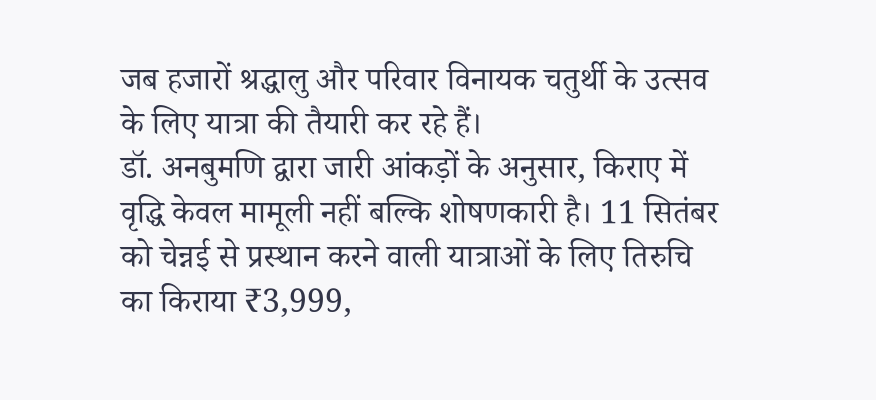जब हजारों श्रद्धालु और परिवार विनायक चतुर्थी के उत्सव के लिए यात्रा की तैयारी कर रहे हैं।
डॉ. अनबुमणि द्वारा जारी आंकड़ों के अनुसार, किराए में वृद्धि केवल मामूली नहीं बल्कि शोषणकारी है। 11 सितंबर को चेन्नई से प्रस्थान करने वाली यात्राओं के लिए तिरुचि का किराया ₹3,999,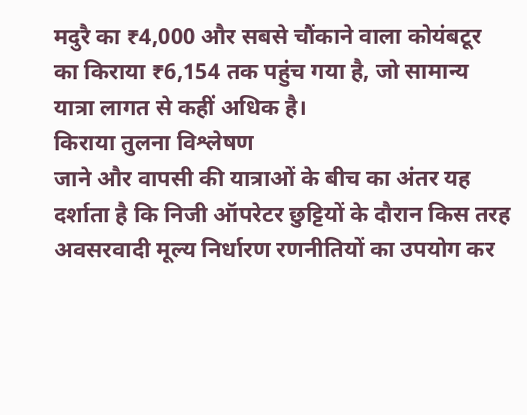मदुरै का ₹4,000 और सबसे चौंकाने वाला कोयंबटूर का किराया ₹6,154 तक पहुंच गया है, जो सामान्य यात्रा लागत से कहीं अधिक है।
किराया तुलना विश्लेषण
जाने और वापसी की यात्राओं के बीच का अंतर यह दर्शाता है कि निजी ऑपरेटर छुट्टियों के दौरान किस तरह अवसरवादी मूल्य निर्धारण रणनीतियों का उपयोग कर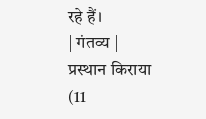रहे हैं।
| गंतव्य | प्रस्थान किराया (11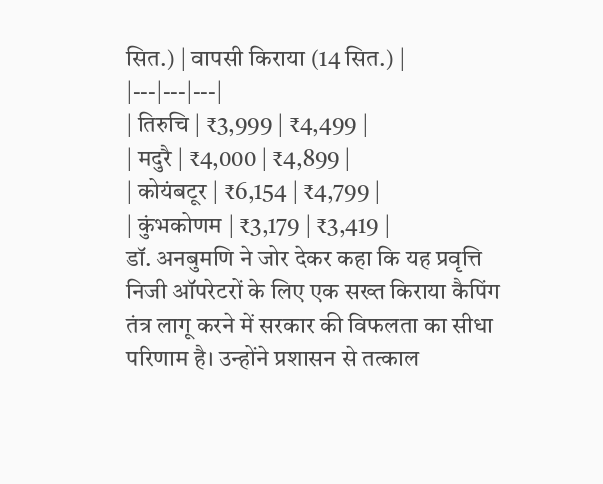सित.) | वापसी किराया (14 सित.) |
|---|---|---|
| तिरुचि | ₹3,999 | ₹4,499 |
| मदुरै | ₹4,000 | ₹4,899 |
| कोयंबटूर | ₹6,154 | ₹4,799 |
| कुंभकोणम | ₹3,179 | ₹3,419 |
डॉ. अनबुमणि ने जोर देकर कहा कि यह प्रवृत्ति निजी ऑपरेटरों के लिए एक सख्त किराया कैपिंग तंत्र लागू करने में सरकार की विफलता का सीधा परिणाम है। उन्होंने प्रशासन से तत्काल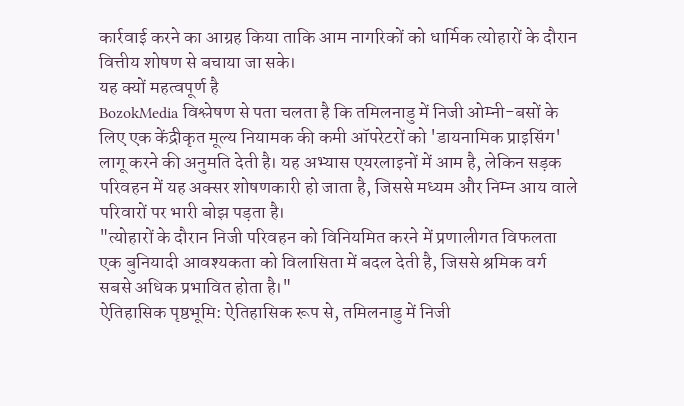कार्रवाई करने का आग्रह किया ताकि आम नागरिकों को धार्मिक त्योहारों के दौरान वित्तीय शोषण से बचाया जा सके।
यह क्यों महत्वपूर्ण है
BozokMedia विश्लेषण से पता चलता है कि तमिलनाडु में निजी ओम्नी-बसों के लिए एक केंद्रीकृत मूल्य नियामक की कमी ऑपरेटरों को 'डायनामिक प्राइसिंग' लागू करने की अनुमति देती है। यह अभ्यास एयरलाइनों में आम है, लेकिन सड़क परिवहन में यह अक्सर शोषणकारी हो जाता है, जिससे मध्यम और निम्न आय वाले परिवारों पर भारी बोझ पड़ता है।
"त्योहारों के दौरान निजी परिवहन को विनियमित करने में प्रणालीगत विफलता एक बुनियादी आवश्यकता को विलासिता में बदल देती है, जिससे श्रमिक वर्ग सबसे अधिक प्रभावित होता है।"
ऐतिहासिक पृष्ठभूमि: ऐतिहासिक रूप से, तमिलनाडु में निजी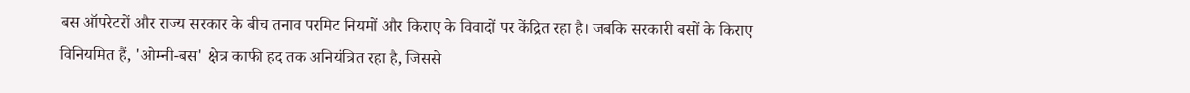बस ऑपरेटरों और राज्य सरकार के बीच तनाव परमिट नियमों और किराए के विवादों पर केंद्रित रहा है। जबकि सरकारी बसों के किराए विनियमित हैं, 'ओम्नी-बस' क्षेत्र काफी हद तक अनियंत्रित रहा है, जिससे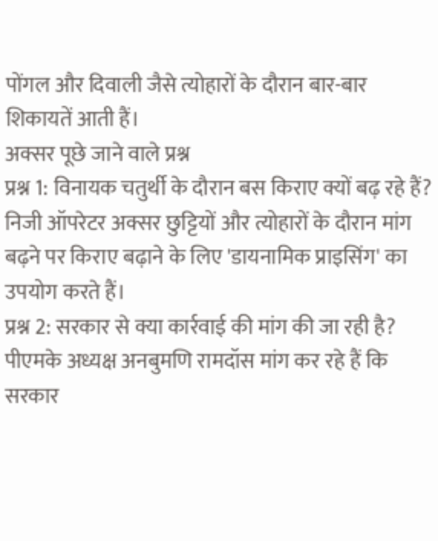पोंगल और दिवाली जैसे त्योहारों के दौरान बार-बार शिकायतें आती हैं।
अक्सर पूछे जाने वाले प्रश्न
प्रश्न 1: विनायक चतुर्थी के दौरान बस किराए क्यों बढ़ रहे हैं?
निजी ऑपरेटर अक्सर छुट्टियों और त्योहारों के दौरान मांग बढ़ने पर किराए बढ़ाने के लिए 'डायनामिक प्राइसिंग' का उपयोग करते हैं।
प्रश्न 2: सरकार से क्या कार्रवाई की मांग की जा रही है?
पीएमके अध्यक्ष अनबुमणि रामदॉस मांग कर रहे हैं कि सरकार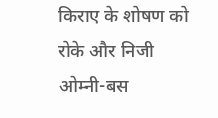किराए के शोषण को रोके और निजी ओम्नी-बस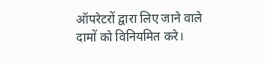ऑपरेटरों द्वारा लिए जाने वाले दामों को विनियमित करे।